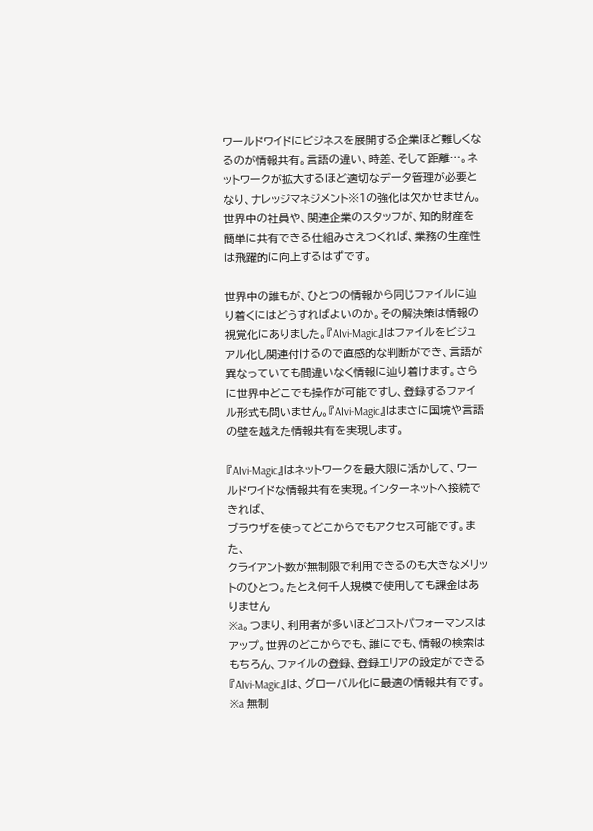ワールドワイドにビジネスを展開する企業ほど難しくなるのが情報共有。言語の違い、時差、そして距離…。ネットワークが拡大するほど適切なデータ管理が必要となり、ナレッジマネジメント※1の強化は欠かせません。世界中の社員や、関連企業のスタッフが、知的財産を簡単に共有できる仕組みさえつくれば、業務の生産性は飛躍的に向上するはずです。

世界中の誰もが、ひとつの情報から同じファイルに辿り着くにはどうすればよいのか。その解決策は情報の視覚化にありました。『AIvi-Magic』はファイルをビジュアル化し関連付けるので直感的な判断ができ、言語が異なっていても間違いなく情報に辿り着けます。さらに世界中どこでも操作が可能ですし、登録するファイル形式も問いません。『AIvi-Magic』はまさに国境や言語の壁を越えた情報共有を実現します。

『AIvi-Magic』はネットワークを最大限に活かして、ワールドワイドな情報共有を実現。インターネットへ接続できれば、
ブラウザを使ってどこからでもアクセス可能です。また、
クライアント数が無制限で利用できるのも大きなメリットのひとつ。たとえ何千人規模で使用しても課金はありません
※a。つまり、利用者が多いほどコストパフォーマンスはアップ。世界のどこからでも、誰にでも、情報の検索はもちろん、ファイルの登録、登録エリアの設定ができる『AIvi-Magic』は、グローバル化に最適の情報共有です。
※a 無制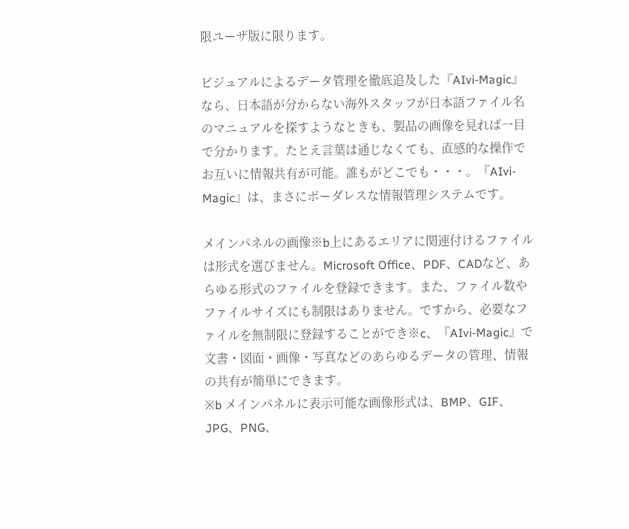限ユーザ版に限ります。

ビジュアルによるデータ管理を徹底追及した『AIvi-Magic』なら、日本語が分からない海外スタッフが日本語ファイル名のマニュアルを探すようなときも、製品の画像を見れば一目で分かります。たとえ言葉は通じなくても、直感的な操作でお互いに情報共有が可能。誰もがどこでも・・・。『AIvi-Magic』は、まさにボーダレスな情報管理システムです。

メインパネルの画像※b上にあるエリアに関連付けるファイルは形式を選びません。Microsoft Office、PDF、CADなど、あらゆる形式のファイルを登録できます。また、ファイル数やファイルサイズにも制限はありません。ですから、必要なファイルを無制限に登録することができ※c、『AIvi-Magic』で文書・図面・画像・写真などのあらゆるデータの管理、情報の共有が簡単にできます。
※b メインパネルに表示可能な画像形式は、BMP、GIF、JPG、PNG、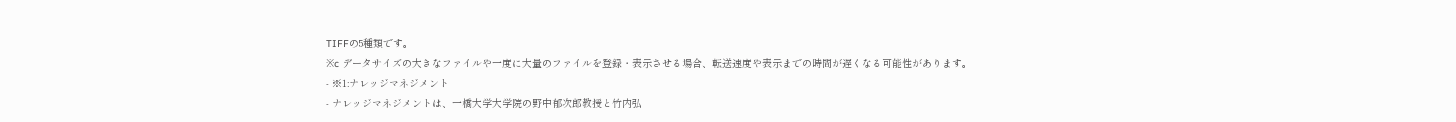TIFFの5種類です。
※c データサイズの大きなファイルや一度に大量のファイルを登録・表示させる場合、転送速度や表示までの時間が遅くなる可能性があります。
- ※1:ナレッジマネジメント
- ナレッジマネジメントは、一橋大学大学院の野中郁次郎教授と竹内弘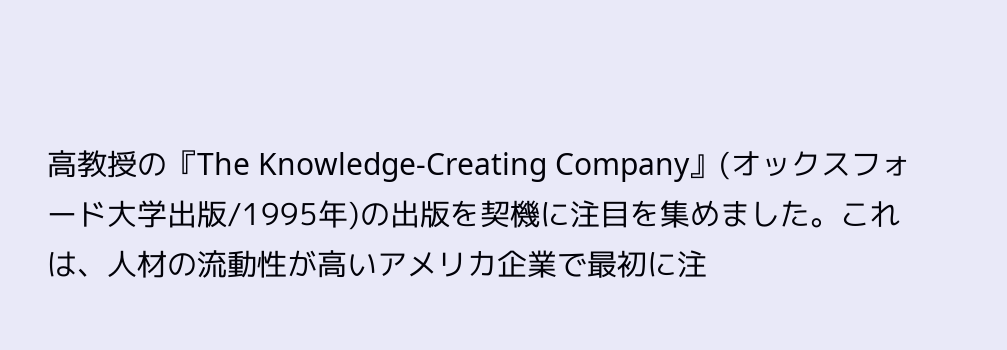高教授の『The Knowledge-Creating Company』(オックスフォード大学出版/1995年)の出版を契機に注目を集めました。これは、人材の流動性が高いアメリカ企業で最初に注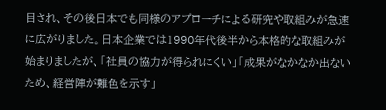目され、その後日本でも同様のアプローチによる研究や取組みが急速に広がりました。日本企業では1990年代後半から本格的な取組みが始まりましたが、「社員の協力が得られにくい」「成果がなかなか出ないため、経営陣が難色を示す」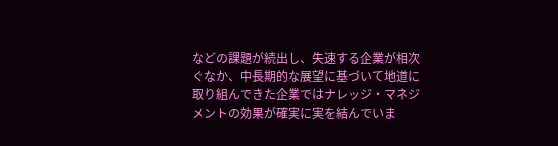などの課題が続出し、失速する企業が相次ぐなか、中長期的な展望に基づいて地道に取り組んできた企業ではナレッジ・マネジメントの効果が確実に実を結んでいま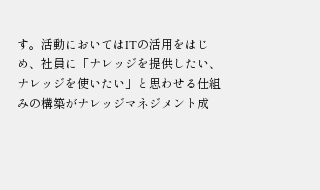す。活動においてはITの活用をはじめ、社員に「ナレッジを提供したい、ナレッジを使いたい」と思わせる仕組みの構築がナレッジマネジメント成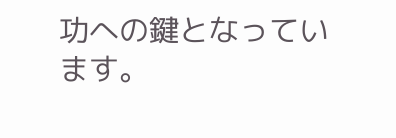功への鍵となっています。